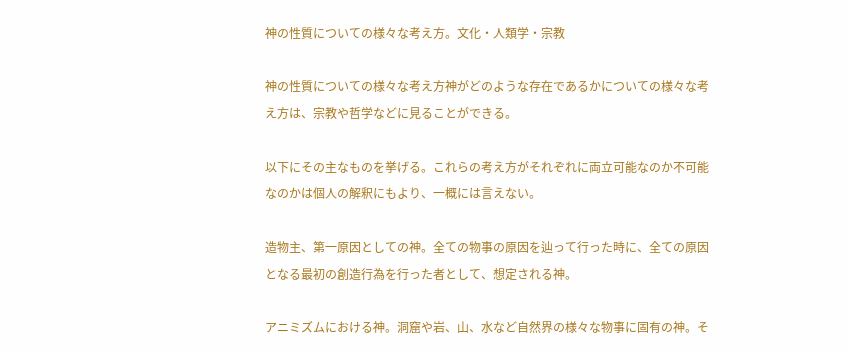神の性質についての様々な考え方。文化・人類学・宗教

神の性質についての様々な考え方神がどのような存在であるかについての様々な考え方は、宗教や哲学などに見ることができる。

以下にその主なものを挙げる。これらの考え方がそれぞれに両立可能なのか不可能なのかは個人の解釈にもより、一概には言えない。

造物主、第一原因としての神。全ての物事の原因を辿って行った時に、全ての原因となる最初の創造行為を行った者として、想定される神。

アニミズムにおける神。洞窟や岩、山、水など自然界の様々な物事に固有の神。そ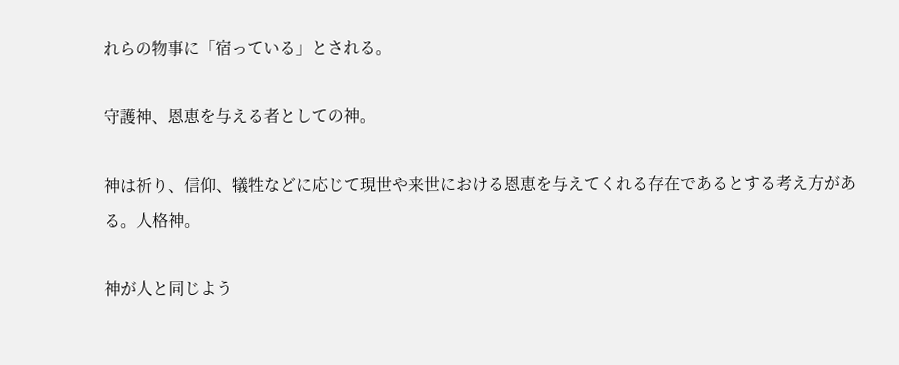れらの物事に「宿っている」とされる。

守護神、恩恵を与える者としての神。

神は祈り、信仰、犠牲などに応じて現世や来世における恩恵を与えてくれる存在であるとする考え方がある。人格神。

神が人と同じよう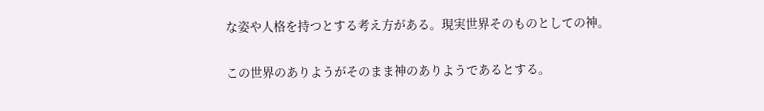な姿や人格を持つとする考え方がある。現実世界そのものとしての神。

この世界のありようがそのまま神のありようであるとする。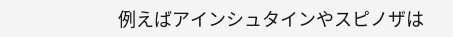例えばアインシュタインやスピノザは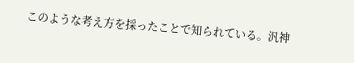このような考え方を採ったことで知られている。汎神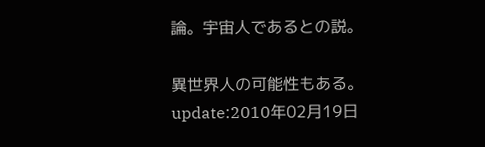論。宇宙人であるとの説。

異世界人の可能性もある。
update:2010年02月19日